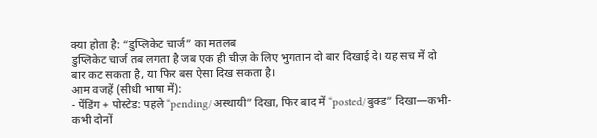क्या होता है: “डुप्लिकेट चार्ज” का मतलब
डुप्लिकेट चार्ज तब लगता है जब एक ही चीज़ के लिए भुगतान दो बार दिखाई दे। यह सच में दो बार कट सकता है, या फिर बस ऐसा दिख सकता है।
आम वजहें (सीधी भाषा में):
- पेंडिंग + पोस्टेड: पहले “pending/अस्थायी” दिखा, फिर बाद में “posted/बुक्ड” दिखा—कभी-कभी दोनों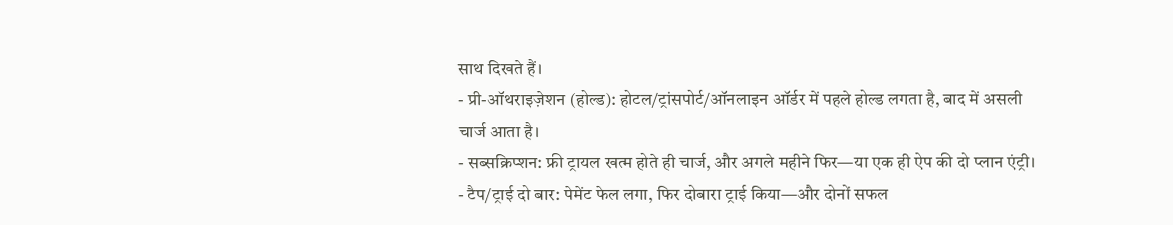साथ दिखते हैं।
- प्री-ऑथराइज़ेशन (होल्ड): होटल/ट्रांसपोर्ट/ऑनलाइन ऑर्डर में पहले होल्ड लगता है, बाद में असली चार्ज आता है।
- सब्सक्रिप्शन: फ्री ट्रायल खत्म होते ही चार्ज, और अगले महीने फिर—या एक ही ऐप की दो प्लान एंट्री।
- टैप/ट्राई दो बार: पेमेंट फेल लगा, फिर दोबारा ट्राई किया—और दोनों सफल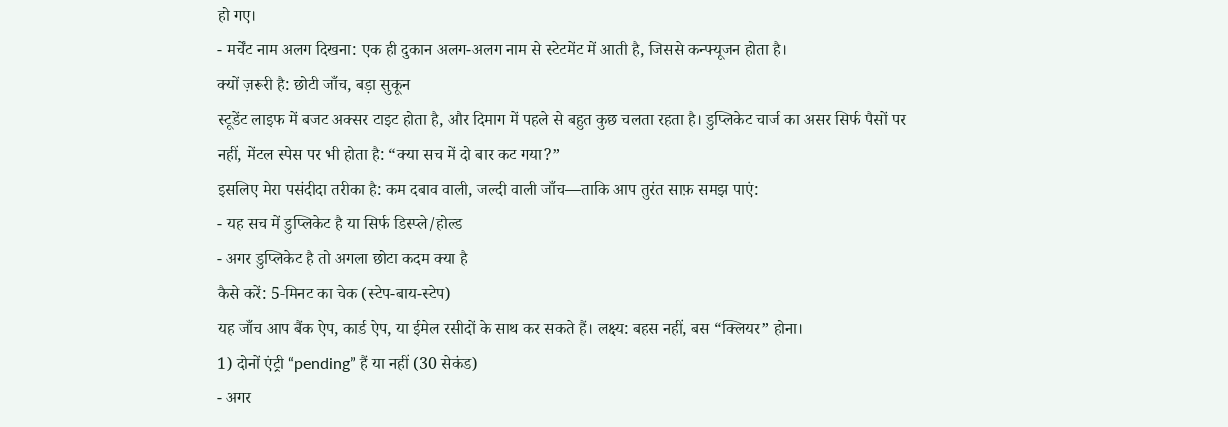हो गए।
- मर्चेंट नाम अलग दिखना: एक ही दुकान अलग-अलग नाम से स्टेटमेंट में आती है, जिससे कन्फ्यूजन होता है।
क्यों ज़रूरी है: छोटी जाँच, बड़ा सुकून
स्टूडेंट लाइफ में बजट अक्सर टाइट होता है, और दिमाग में पहले से बहुत कुछ चलता रहता है। डुप्लिकेट चार्ज का असर सिर्फ पैसों पर नहीं, मेंटल स्पेस पर भी होता है: “क्या सच में दो बार कट गया?”
इसलिए मेरा पसंदीदा तरीका है: कम दबाव वाली, जल्दी वाली जाँच—ताकि आप तुरंत साफ़ समझ पाएं:
- यह सच में डुप्लिकेट है या सिर्फ डिस्प्ले/होल्ड
- अगर डुप्लिकेट है तो अगला छोटा कदम क्या है
कैसे करें: 5‑मिनट का चेक (स्टेप-बाय-स्टेप)
यह जाँच आप बैंक ऐप, कार्ड ऐप, या ईमेल रसीदों के साथ कर सकते हैं। लक्ष्य: बहस नहीं, बस “क्लियर” होना।
1) दोनों एंट्री “pending” हैं या नहीं (30 सेकंड)
- अगर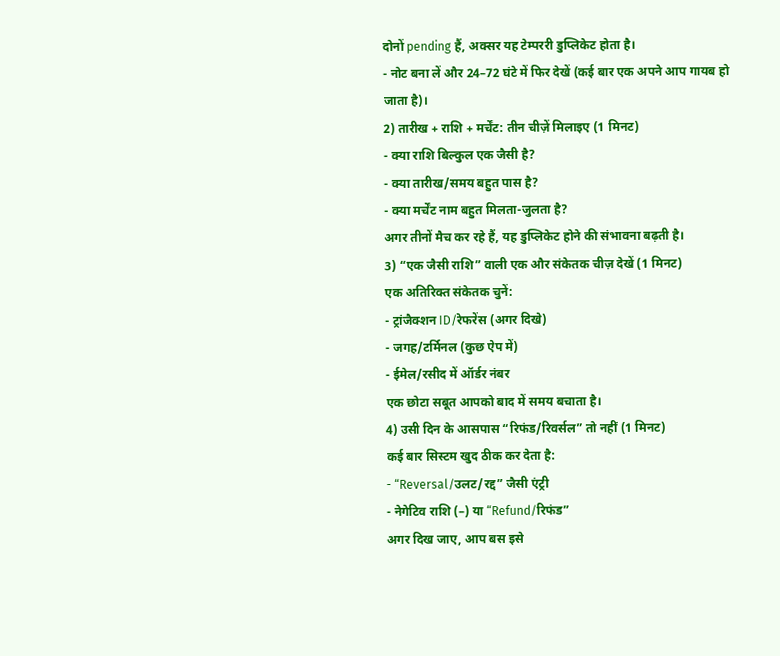दोनों pending हैं, अक्सर यह टेम्पररी डुप्लिकेट होता है।
- नोट बना लें और 24–72 घंटे में फिर देखें (कई बार एक अपने आप गायब हो जाता है)।
2) तारीख + राशि + मर्चेंट: तीन चीज़ें मिलाइए (1 मिनट)
- क्या राशि बिल्कुल एक जैसी है?
- क्या तारीख/समय बहुत पास है?
- क्या मर्चेंट नाम बहुत मिलता-जुलता है?
अगर तीनों मैच कर रहे हैं, यह डुप्लिकेट होने की संभावना बढ़ती है।
3) “एक जैसी राशि” वाली एक और संकेतक चीज़ देखें (1 मिनट)
एक अतिरिक्त संकेतक चुनें:
- ट्रांजैक्शन ID/रेफरेंस (अगर दिखे)
- जगह/टर्मिनल (कुछ ऐप में)
- ईमेल/रसीद में ऑर्डर नंबर
एक छोटा सबूत आपको बाद में समय बचाता है।
4) उसी दिन के आसपास “रिफंड/रिवर्सल” तो नहीं (1 मिनट)
कई बार सिस्टम खुद ठीक कर देता है:
- “Reversal/उलट/रद्द” जैसी एंट्री
- नेगेटिव राशि (–) या “Refund/रिफंड”
अगर दिख जाए, आप बस इसे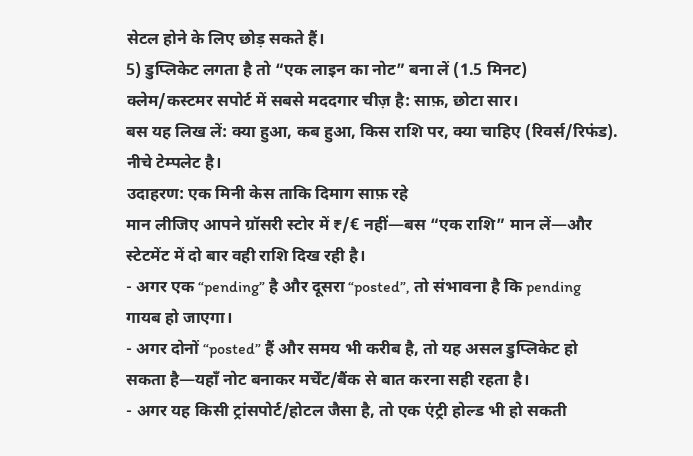सेटल होने के लिए छोड़ सकते हैं।
5) डुप्लिकेट लगता है तो “एक लाइन का नोट” बना लें (1.5 मिनट)
क्लेम/कस्टमर सपोर्ट में सबसे मददगार चीज़ है: साफ़, छोटा सार।
बस यह लिख लें: क्या हुआ, कब हुआ, किस राशि पर, क्या चाहिए (रिवर्स/रिफंड).
नीचे टेम्पलेट है।
उदाहरण: एक मिनी केस ताकि दिमाग साफ़ रहे
मान लीजिए आपने ग्रॉसरी स्टोर में ₹/€ नहीं—बस “एक राशि” मान लें—और स्टेटमेंट में दो बार वही राशि दिख रही है।
- अगर एक “pending” है और दूसरा “posted”, तो संभावना है कि pending गायब हो जाएगा।
- अगर दोनों “posted” हैं और समय भी करीब है, तो यह असल डुप्लिकेट हो सकता है—यहाँ नोट बनाकर मर्चेंट/बैंक से बात करना सही रहता है।
- अगर यह किसी ट्रांसपोर्ट/होटल जैसा है, तो एक एंट्री होल्ड भी हो सकती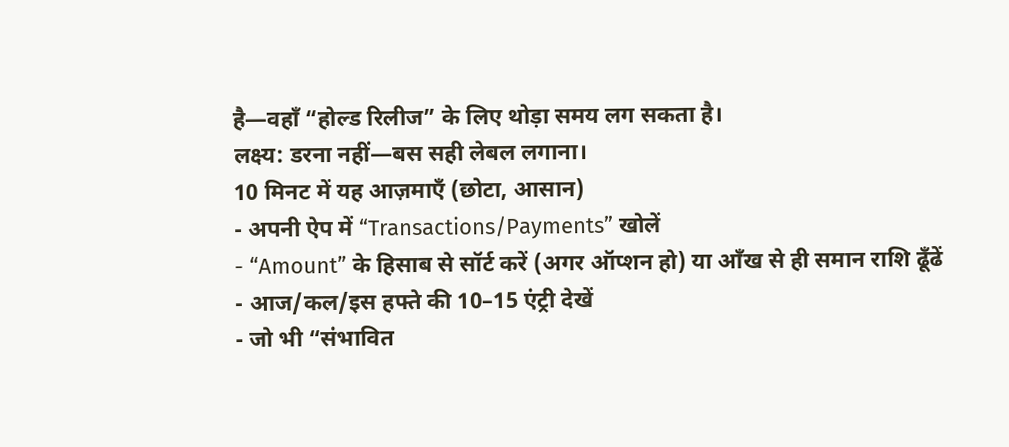है—वहाँ “होल्ड रिलीज” के लिए थोड़ा समय लग सकता है।
लक्ष्य: डरना नहीं—बस सही लेबल लगाना।
10 मिनट में यह आज़माएँ (छोटा, आसान)
- अपनी ऐप में “Transactions/Payments” खोलें
- “Amount” के हिसाब से सॉर्ट करें (अगर ऑप्शन हो) या आँख से ही समान राशि ढूँढें
- आज/कल/इस हफ्ते की 10–15 एंट्री देखें
- जो भी “संभावित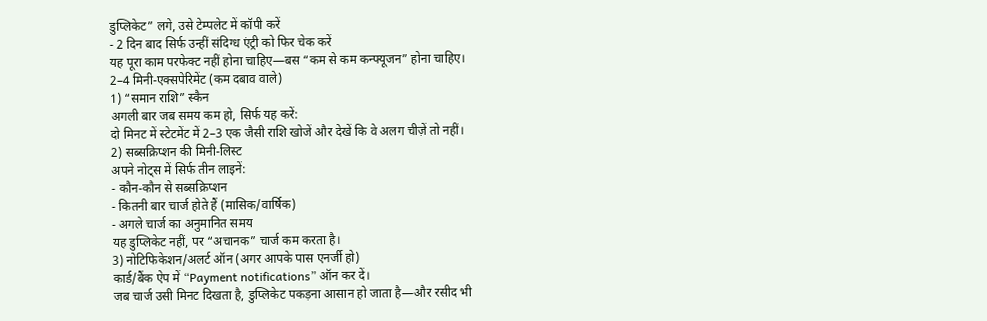डुप्लिकेट” लगे, उसे टेम्पलेट में कॉपी करें
- 2 दिन बाद सिर्फ उन्हीं संदिग्ध एंट्री को फिर चेक करें
यह पूरा काम परफेक्ट नहीं होना चाहिए—बस “कम से कम कन्फ्यूजन” होना चाहिए।
2–4 मिनी-एक्सपेरिमेंट (कम दबाव वाले)
1) “समान राशि” स्कैन
अगली बार जब समय कम हो, सिर्फ यह करें:
दो मिनट में स्टेटमेंट में 2–3 एक जैसी राशि खोजें और देखें कि वे अलग चीज़ें तो नहीं।
2) सब्सक्रिप्शन की मिनी-लिस्ट
अपने नोट्स में सिर्फ तीन लाइनें:
- कौन-कौन से सब्सक्रिप्शन
- कितनी बार चार्ज होते हैं (मासिक/वार्षिक)
- अगले चार्ज का अनुमानित समय
यह डुप्लिकेट नहीं, पर “अचानक” चार्ज कम करता है।
3) नोटिफिकेशन/अलर्ट ऑन (अगर आपके पास एनर्जी हो)
कार्ड/बैंक ऐप में “Payment notifications” ऑन कर दें।
जब चार्ज उसी मिनट दिखता है, डुप्लिकेट पकड़ना आसान हो जाता है—और रसीद भी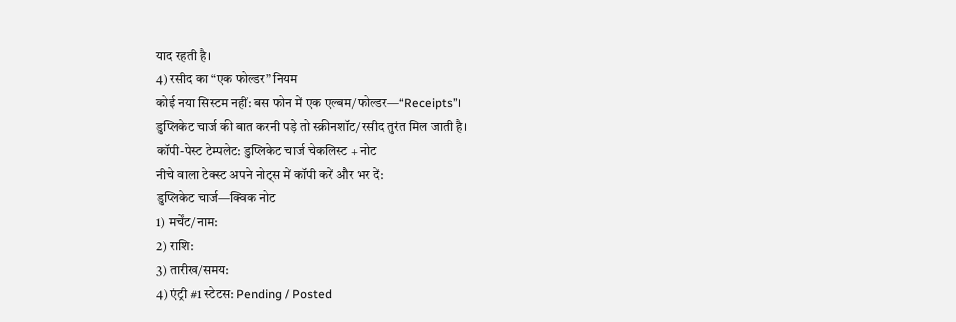याद रहती है।
4) रसीद का “एक फोल्डर” नियम
कोई नया सिस्टम नहीं: बस फोन में एक एल्बम/फोल्डर—“Receipts”।
डुप्लिकेट चार्ज की बात करनी पड़े तो स्क्रीनशॉट/रसीद तुरंत मिल जाती है।
कॉपी-पेस्ट टेम्पलेट: डुप्लिकेट चार्ज चेकलिस्ट + नोट
नीचे वाला टेक्स्ट अपने नोट्स में कॉपी करें और भर दें:
डुप्लिकेट चार्ज—क्विक नोट
1) मर्चेंट/नाम:
2) राशि:
3) तारीख/समय:
4) एंट्री #1 स्टेटस: Pending / Posted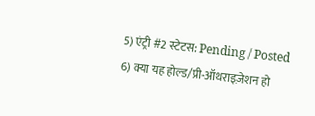5) एंट्री #2 स्टेटस: Pending / Posted
6) क्या यह होल्ड/प्री-ऑथराइज़ेशन हो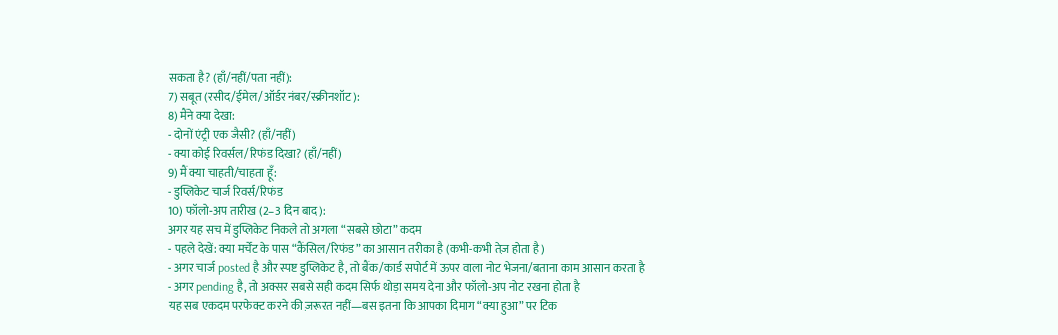सकता है? (हाँ/नहीं/पता नहीं):
7) सबूत (रसीद/ईमेल/ऑर्डर नंबर/स्क्रीनशॉट):
8) मैंने क्या देखा:
- दोनों एंट्री एक जैसी? (हाँ/नहीं)
- क्या कोई रिवर्सल/रिफंड दिखा? (हाँ/नहीं)
9) मैं क्या चाहती/चाहता हूँ:
- डुप्लिकेट चार्ज रिवर्स/रिफंड
10) फॉलो‑अप तारीख (2–3 दिन बाद):
अगर यह सच में डुप्लिकेट निकले तो अगला “सबसे छोटा” कदम
- पहले देखें: क्या मर्चेंट के पास “कैंसिल/रिफंड” का आसान तरीका है (कभी-कभी तेज़ होता है)
- अगर चार्ज posted है और स्पष्ट डुप्लिकेट है, तो बैंक/कार्ड सपोर्ट में ऊपर वाला नोट भेजना/बताना काम आसान करता है
- अगर pending है, तो अक्सर सबसे सही कदम सिर्फ थोड़ा समय देना और फॉलो‑अप नोट रखना होता है
यह सब एकदम परफेक्ट करने की ज़रूरत नहीं—बस इतना कि आपका दिमाग “क्या हुआ” पर टिक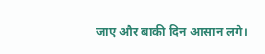जाए और बाकी दिन आसान लगे।